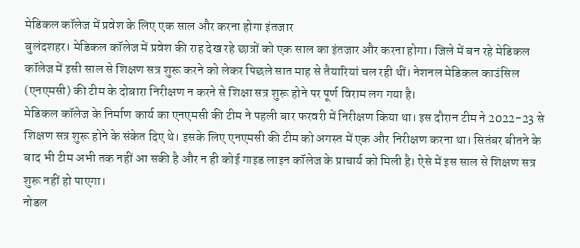मेडिकल कॉलेज में प्रवेश के लिए एक साल और करना होगा इंतजार
बुलंदशहर। मेडिकल कॉलेज में प्रवेश की राह देख रहे छात्रों को एक साल का इंतजार और करना होगा। जिले में बन रहे मेडिकल कॉलेज में इसी साल से शिक्षण सत्र शुरू करने को लेकर पिछले सात माह से तैयारियां चल रही थीं। नेशनल मेडिकल काउंसिल (एनएमसी) की टीम के दोबारा निरीक्षण न करने से शिक्षा सत्र शुरू होने पर पूर्ण विराम लग गया है।
मेडिकल कॉलेज के निर्माण कार्य का एनएमसी की टीम ने पहली बार फरवरी में निरीक्षण किया था। इस दौरान टीम ने 2022-23 से शिक्षण सत्र शुरू होने के संकेत दिए थे। इसके लिए एनएमसी की टीम को अगस्त में एक और निरीक्षण करना था। सितंबर बीतने के बाद भी टीम अभी तक नहीं आ सकी है और न ही कोई गाइड लाइन कॉलेज के प्राचार्य को मिली है। ऐसे में इस साल से शिक्षण सत्र शुरू नहीं हो पाएगा।
नोडल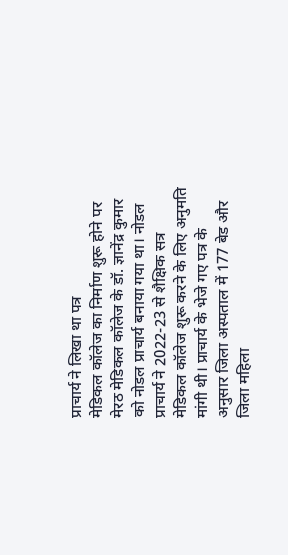प्राचार्य ने लिखा था पत्र
मेडिकल कॉलेज का निर्माण शुरू होने पर मेरठ मेडिकल कॉलेज के डॉ. ज्ञानेंद्र कुमार को नोडल प्राचार्य बनाया गया था। नोडल प्राचार्य ने 2022-23 से शैक्षिक सत्र मेडिकल कॉलेज शुरू करने के लिए अनुमति मांगी थी। प्राचार्य के भेजे गए पत्र के अनुसार जिला अस्पताल में 177 बेड और जिला महिला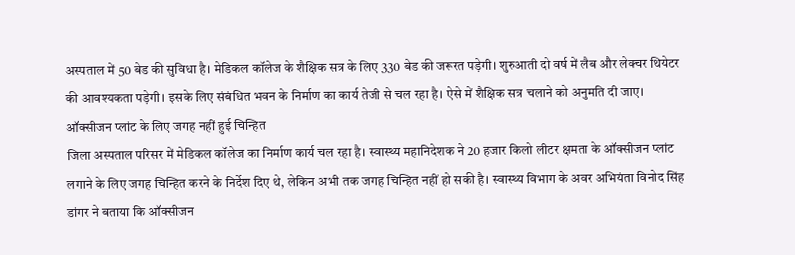अस्पताल में 50 बेड की सुविधा है। मेडिकल कॉलेज के शैक्षिक सत्र के लिए 330 बेड की जरूरत पड़ेगी। शुरुआती दो वर्ष में लैब और लेक्चर थियेटर की आवश्यकता पड़ेगी। इसके लिए संबंधित भवन के निर्माण का कार्य तेजी से चल रहा है। ऐसे में शैक्षिक सत्र चलाने को अनुमति दी जाए।
ऑक्सीजन प्लांट के लिए जगह नहीं हुई चिन्हित
जिला अस्पताल परिसर में मेडिकल कॉलेज का निर्माण कार्य चल रहा है। स्वास्थ्य महानिदेशक ने 20 हजार किलो लीटर क्षमता के ऑक्सीजन प्लांट लगाने के लिए जगह चिन्हित करने के निर्देश दिए थे, लेकिन अभी तक जगह चिन्हित नहीं हो सकी है। स्वास्थ्य विभाग के अवर अभियंता विनोद सिंह डांगर ने बताया कि ऑक्सीजन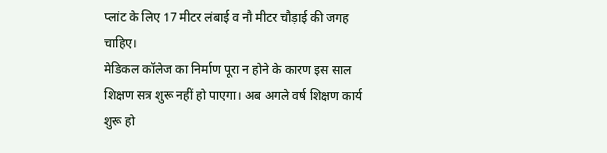प्लांट के लिए 17 मीटर लंबाई व नौ मीटर चौड़ाई की जगह चाहिए।
मेडिकल कॉलेज का निर्माण पूरा न होने के कारण इस साल शिक्षण सत्र शुरू नहीं हो पाएगा। अब अगले वर्ष शिक्षण कार्य शुरू हो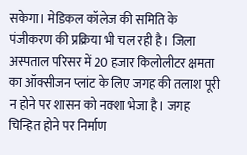सकेगा। मेडिकल कॉलेज की समिति के पंजीकरण की प्रक्रिया भी चल रही है। जिला अस्पताल परिसर में 20 हजार किलोलीटर क्षमता का ऑक्सीजन प्लांट के लिए जगह की तलाश पूरी न होने पर शासन को नक्शा भेजा है। जगह चिन्हित होने पर निर्माण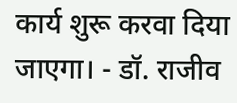कार्य शुरू करवा दिया जाएगा। - डॉ. राजीव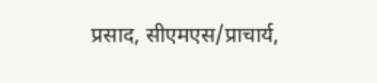प्रसाद, सीएमएस/प्राचार्य,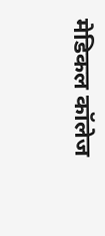मेडिकल कॉलेज